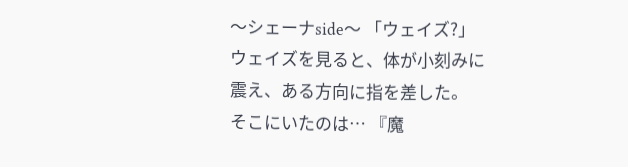〜シェーナside〜 「ウェイズ?」 ウェイズを見ると、体が小刻みに震え、ある方向に指を差した。 そこにいたのは… 『魔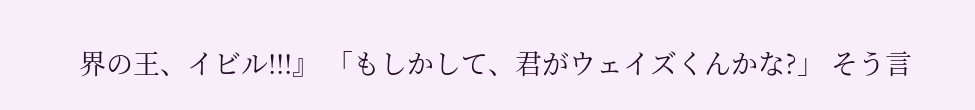界の王、イビル!!!』 「もしかして、君がウェイズくんかな?」 そう言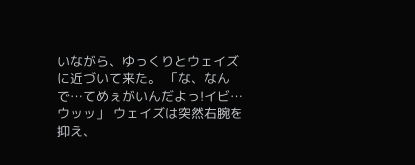いながら、ゆっくりとウェイズに近づいて来た。 「な、なんで…てめぇがいんだよっ!イビ…ウッッ」 ウェイズは突然右腕を抑え、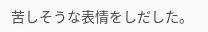苦しそうな表情をしだした。